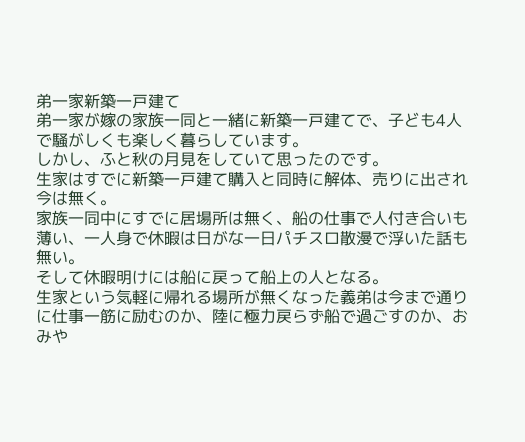弟一家新築一戸建て
弟一家が嫁の家族一同と一緒に新築一戸建てで、子ども4人で騒がしくも楽しく暮らしています。
しかし、ふと秋の月見をしていて思ったのです。
生家はすでに新築一戸建て購入と同時に解体、売りに出され今は無く。
家族一同中にすでに居場所は無く、船の仕事で人付き合いも薄い、一人身で休暇は日がな一日パチスロ散漫で浮いた話も無い。
そして休暇明けには船に戻って船上の人となる。
生家という気軽に帰れる場所が無くなった義弟は今まで通りに仕事一筋に励むのか、陸に極力戻らず船で過ごすのか、おみや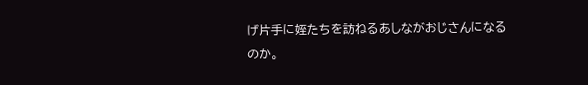げ片手に姪たちを訪ねるあしながおじさんになるのか。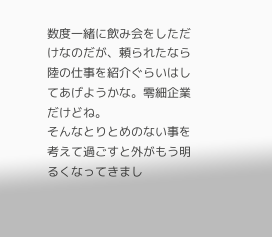数度一緒に飲み会をしただけなのだが、頼られたなら陸の仕事を紹介ぐらいはしてあげようかな。零細企業だけどね。
そんなとりとめのない事を考えて過ごすと外がもう明るくなってきまし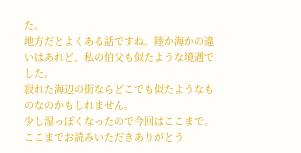た。
地方だとよくある話ですね。陸か海かの違いはあれど、私の伯父も似たような境遇でした。
寂れた海辺の街ならどこでも似たようなものなのかもしれません。
少し湿っぽくなったので今回はここまで。
ここまでお読みいただきありがとう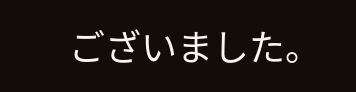ございました。